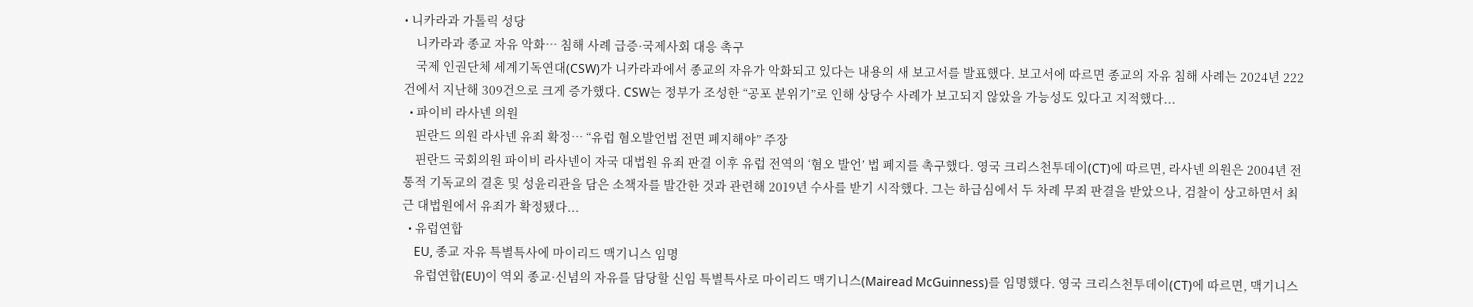• 니카라과 가톨릭 성당
    니카라과 종교 자유 악화… 침해 사례 급증·국제사회 대응 촉구
    국제 인권단체 세계기독연대(CSW)가 니카라과에서 종교의 자유가 악화되고 있다는 내용의 새 보고서를 발표했다. 보고서에 따르면 종교의 자유 침해 사례는 2024년 222건에서 지난해 309건으로 크게 증가했다. CSW는 정부가 조성한 “공포 분위기”로 인해 상당수 사례가 보고되지 않았을 가능성도 있다고 지적했다...
  • 파이비 라사넨 의원
    핀란드 의원 라사넨 유죄 확정… “유럽 혐오발언법 전면 폐지해야” 주장
    핀란드 국회의원 파이비 라사넨이 자국 대법원 유죄 판결 이후 유럽 전역의 ‘혐오 발언’ 법 폐지를 촉구했다. 영국 크리스천투데이(CT)에 따르면, 라사넨 의원은 2004년 전통적 기독교의 결혼 및 성윤리관을 담은 소책자를 발간한 것과 관련해 2019년 수사를 받기 시작했다. 그는 하급심에서 두 차례 무죄 판결을 받았으나, 검찰이 상고하면서 최근 대법원에서 유죄가 확정됐다...
  • 유럽연합
    EU, 종교 자유 특별특사에 마이리드 맥기니스 임명
    유럽연합(EU)이 역외 종교·신념의 자유를 담당할 신임 특별특사로 마이리드 맥기니스(Mairead McGuinness)를 임명했다. 영국 크리스천투데이(CT)에 따르면, 맥기니스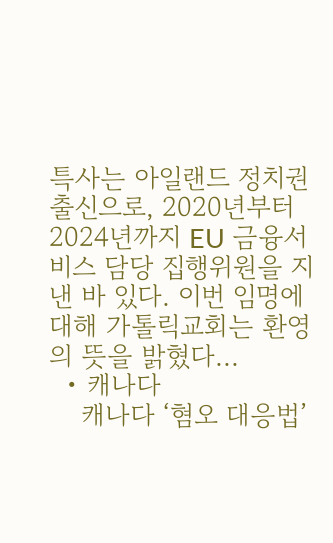특사는 아일랜드 정치권 출신으로, 2020년부터 2024년까지 EU 금융서비스 담당 집행위원을 지낸 바 있다. 이번 임명에 대해 가톨릭교회는 환영의 뜻을 밝혔다...
  • 캐나다
    캐나다 ‘혐오 대응법’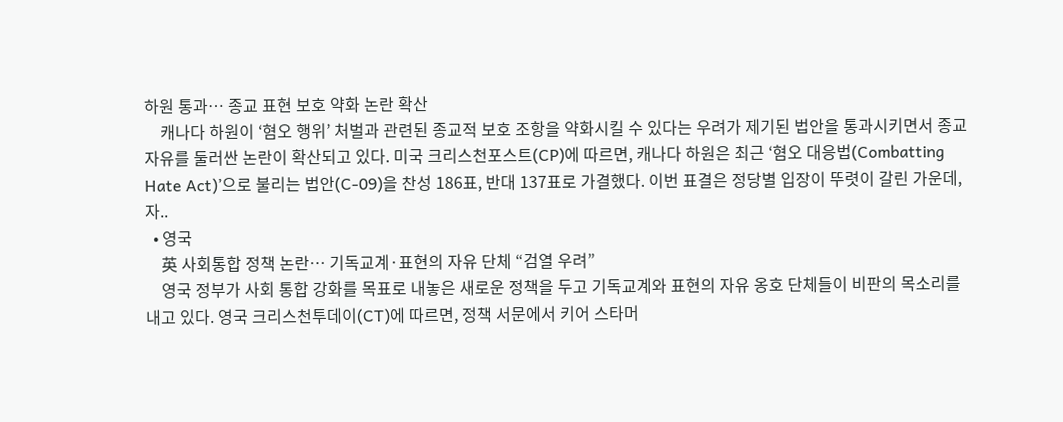하원 통과… 종교 표현 보호 약화 논란 확산
    캐나다 하원이 ‘혐오 행위’ 처벌과 관련된 종교적 보호 조항을 약화시킬 수 있다는 우려가 제기된 법안을 통과시키면서 종교 자유를 둘러싼 논란이 확산되고 있다. 미국 크리스천포스트(CP)에 따르면, 캐나다 하원은 최근 ‘혐오 대응법(Combatting Hate Act)’으로 불리는 법안(C-09)을 찬성 186표, 반대 137표로 가결했다. 이번 표결은 정당별 입장이 뚜렷이 갈린 가운데, 자..
  • 영국
    英 사회통합 정책 논란… 기독교계·표현의 자유 단체 “검열 우려”
    영국 정부가 사회 통합 강화를 목표로 내놓은 새로운 정책을 두고 기독교계와 표현의 자유 옹호 단체들이 비판의 목소리를 내고 있다. 영국 크리스천투데이(CT)에 따르면, 정책 서문에서 키어 스타머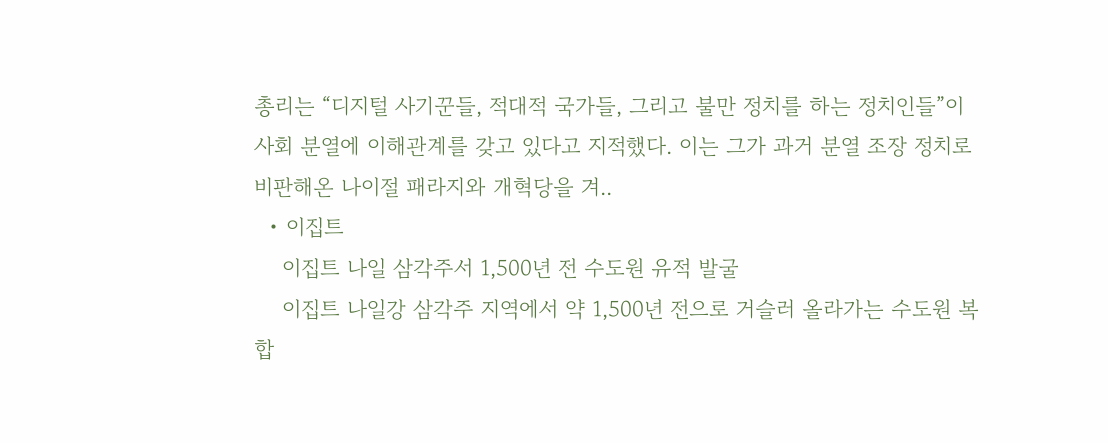총리는 “디지털 사기꾼들, 적대적 국가들, 그리고 불만 정치를 하는 정치인들”이 사회 분열에 이해관계를 갖고 있다고 지적했다. 이는 그가 과거 분열 조장 정치로 비판해온 나이절 패라지와 개혁당을 겨..
  • 이집트
    이집트 나일 삼각주서 1,500년 전 수도원 유적 발굴
    이집트 나일강 삼각주 지역에서 약 1,500년 전으로 거슬러 올라가는 수도원 복합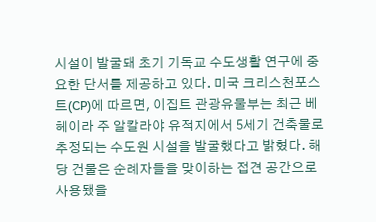시설이 발굴돼 초기 기독교 수도생활 연구에 중요한 단서를 제공하고 있다. 미국 크리스천포스트(CP)에 따르면, 이집트 관광유물부는 최근 베헤이라 주 알칼라야 유적지에서 5세기 건축물로 추정되는 수도원 시설을 발굴했다고 밝혔다. 해당 건물은 순례자들을 맞이하는 접견 공간으로 사용됐을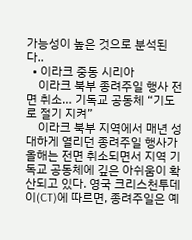가능성이 높은 것으로 분석된다..
  • 이라크 중동 시리아
    이라크 북부 종려주일 행사 전면 취소… 기독교 공동체 “기도로 절기 지켜”
    이라크 북부 지역에서 매년 성대하게 열리던 종려주일 행사가 올해는 전면 취소되면서 지역 기독교 공동체에 깊은 아쉬움이 확산되고 있다. 영국 크리스천투데이(CT)에 따르면, 종려주일은 예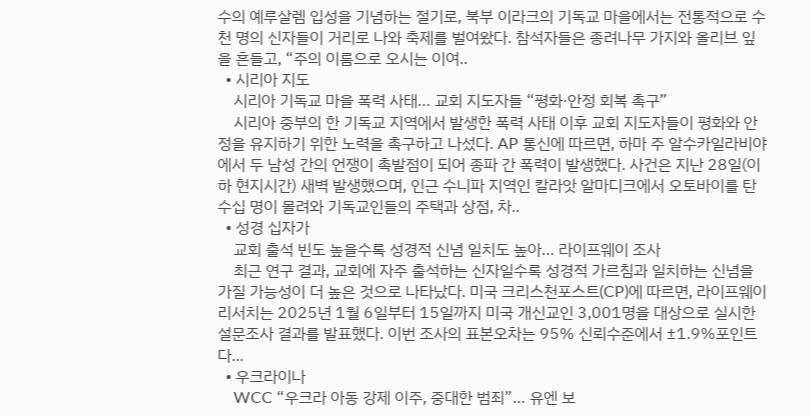수의 예루살렘 입성을 기념하는 절기로, 북부 이라크의 기독교 마을에서는 전통적으로 수천 명의 신자들이 거리로 나와 축제를 벌여왔다. 참석자들은 종려나무 가지와 올리브 잎을 흔들고, “주의 이름으로 오시는 이여..
  • 시리아 지도
    시리아 기독교 마을 폭력 사태… 교회 지도자들 “평화·안정 회복 촉구”
    시리아 중부의 한 기독교 지역에서 발생한 폭력 사태 이후 교회 지도자들이 평화와 안정을 유지하기 위한 노력을 촉구하고 나섰다. AP 통신에 따르면, 하마 주 알수카일라비야에서 두 남성 간의 언쟁이 촉발점이 되어 종파 간 폭력이 발생했다. 사건은 지난 28일(이하 현지시간) 새벽 발생했으며, 인근 수니파 지역인 칼라앗 알마디크에서 오토바이를 탄 수십 명이 몰려와 기독교인들의 주택과 상점, 차..
  • 성경 십자가
    교회 출석 빈도 높을수록 성경적 신념 일치도 높아… 라이프웨이 조사
    최근 연구 결과, 교회에 자주 출석하는 신자일수록 성경적 가르침과 일치하는 신념을 가질 가능성이 더 높은 것으로 나타났다. 미국 크리스천포스트(CP)에 따르면, 라이프웨이 리서치는 2025년 1월 6일부터 15일까지 미국 개신교인 3,001명을 대상으로 실시한 설문조사 결과를 발표했다. 이번 조사의 표본오차는 95% 신뢰수준에서 ±1.9%포인트다...
  • 우크라이나
    WCC “우크라 아동 강제 이주, 중대한 범죄”… 유엔 보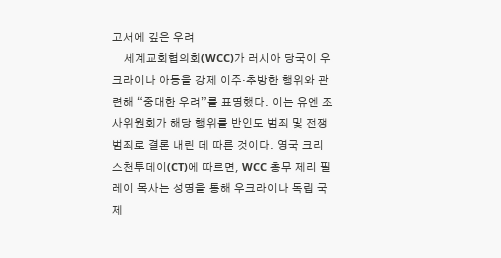고서에 깊은 우려
    세계교회협의회(WCC)가 러시아 당국이 우크라이나 아동을 강제 이주·추방한 행위와 관련해 “중대한 우려”를 표명했다. 이는 유엔 조사위원회가 해당 행위를 반인도 범죄 및 전쟁 범죄로 결론 내린 데 따른 것이다. 영국 크리스천투데이(CT)에 따르면, WCC 총무 제리 필레이 목사는 성명을 통해 우크라이나 독립 국제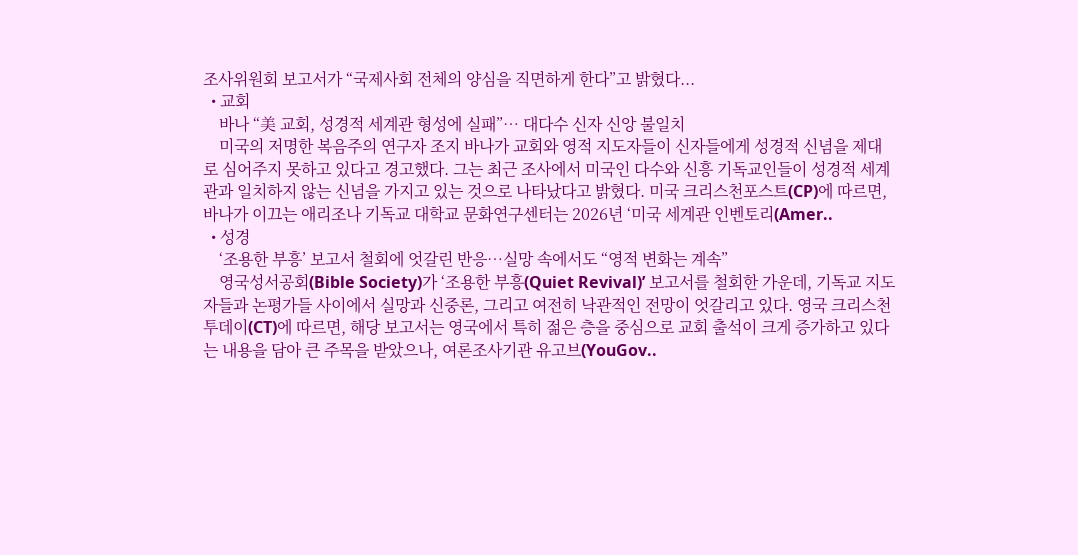조사위원회 보고서가 “국제사회 전체의 양심을 직면하게 한다”고 밝혔다...
  • 교회
    바나 “美 교회, 성경적 세계관 형성에 실패”… 대다수 신자 신앙 불일치
    미국의 저명한 복음주의 연구자 조지 바나가 교회와 영적 지도자들이 신자들에게 성경적 신념을 제대로 심어주지 못하고 있다고 경고했다. 그는 최근 조사에서 미국인 다수와 신흥 기독교인들이 성경적 세계관과 일치하지 않는 신념을 가지고 있는 것으로 나타났다고 밝혔다. 미국 크리스천포스트(CP)에 따르면, 바나가 이끄는 애리조나 기독교 대학교 문화연구센터는 2026년 ‘미국 세계관 인벤토리(Amer..
  • 성경
    ‘조용한 부흥’ 보고서 철회에 엇갈린 반응…실망 속에서도 “영적 변화는 계속”
    영국성서공회(Bible Society)가 ‘조용한 부흥(Quiet Revival)’ 보고서를 철회한 가운데, 기독교 지도자들과 논평가들 사이에서 실망과 신중론, 그리고 여전히 낙관적인 전망이 엇갈리고 있다. 영국 크리스천투데이(CT)에 따르면, 해당 보고서는 영국에서 특히 젊은 층을 중심으로 교회 출석이 크게 증가하고 있다는 내용을 담아 큰 주목을 받았으나, 여론조사기관 유고브(YouGov..